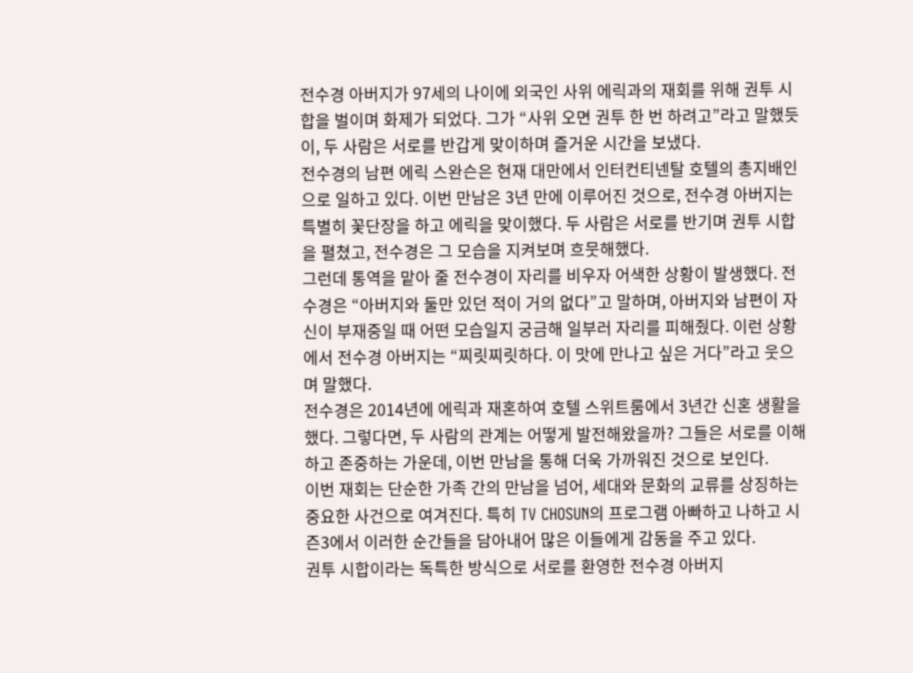전수경 아버지가 97세의 나이에 외국인 사위 에릭과의 재회를 위해 권투 시합을 벌이며 화제가 되었다. 그가 “사위 오면 권투 한 번 하려고”라고 말했듯이, 두 사람은 서로를 반갑게 맞이하며 즐거운 시간을 보냈다.
전수경의 남편 에릭 스완슨은 현재 대만에서 인터컨티넨탈 호텔의 총지배인으로 일하고 있다. 이번 만남은 3년 만에 이루어진 것으로, 전수경 아버지는 특별히 꽃단장을 하고 에릭을 맞이했다. 두 사람은 서로를 반기며 권투 시합을 펼쳤고, 전수경은 그 모습을 지켜보며 흐뭇해했다.
그런데 통역을 맡아 줄 전수경이 자리를 비우자 어색한 상황이 발생했다. 전수경은 “아버지와 둘만 있던 적이 거의 없다”고 말하며, 아버지와 남편이 자신이 부재중일 때 어떤 모습일지 궁금해 일부러 자리를 피해줬다. 이런 상황에서 전수경 아버지는 “찌릿찌릿하다. 이 맛에 만나고 싶은 거다”라고 웃으며 말했다.
전수경은 2014년에 에릭과 재혼하여 호텔 스위트룸에서 3년간 신혼 생활을 했다. 그렇다면, 두 사람의 관계는 어떻게 발전해왔을까? 그들은 서로를 이해하고 존중하는 가운데, 이번 만남을 통해 더욱 가까워진 것으로 보인다.
이번 재회는 단순한 가족 간의 만남을 넘어, 세대와 문화의 교류를 상징하는 중요한 사건으로 여겨진다. 특히 TV CHOSUN의 프로그램 아빠하고 나하고 시즌3에서 이러한 순간들을 담아내어 많은 이들에게 감동을 주고 있다.
권투 시합이라는 독특한 방식으로 서로를 환영한 전수경 아버지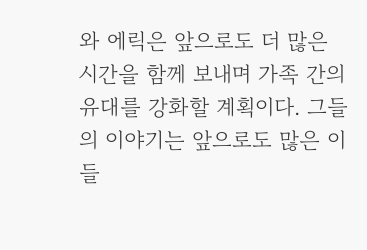와 에릭은 앞으로도 더 많은 시간을 함께 보내며 가족 간의 유대를 강화할 계획이다. 그들의 이야기는 앞으로도 많은 이들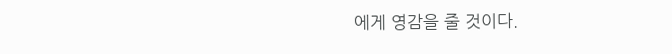에게 영감을 줄 것이다.